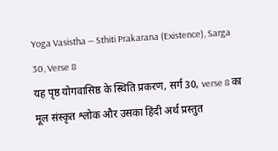Yoga Vasistha — Sthiti Prakarana (Existence), Sarga 30, Verse 8
यह पृष्ठ योगवासिष्ठ के स्थिति प्रकरण, सर्ग 30, verse 8 का मूल संस्कृत श्लोक और उसका हिंदी अर्थ प्रस्तुत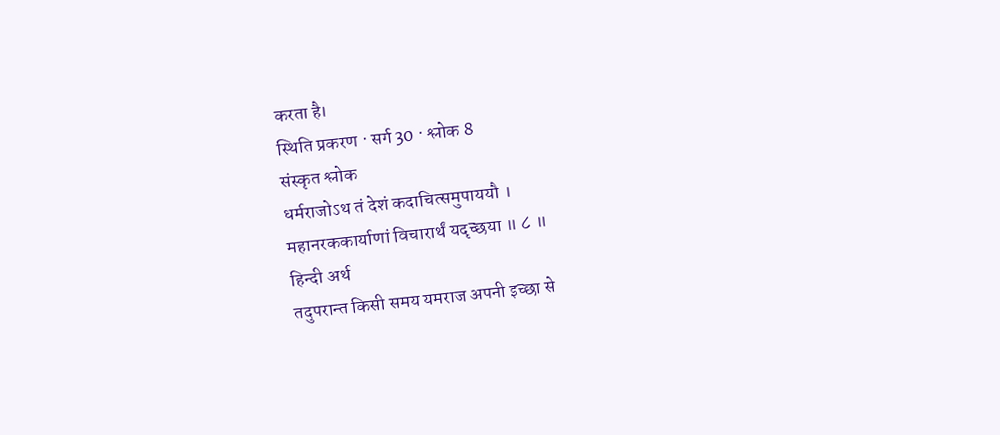करता है।
स्थिति प्रकरण · सर्ग 30 · श्लोक 8
संस्कृत श्लोक
धर्मराजोऽथ तं देशं कदाचित्समुपाययौ ।
महानरककार्याणां विचारार्थं यदृच्छया ॥ ८ ॥
हिन्दी अर्थ
तदुपरान्त किसी समय यमराज अपनी इच्छा से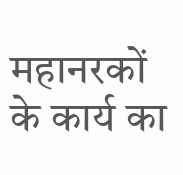महानरकों के कार्य का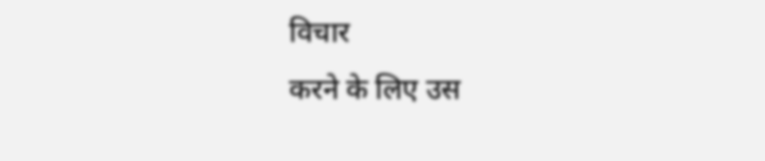विचार
करने के लिए उस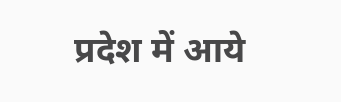प्रदेश में आये